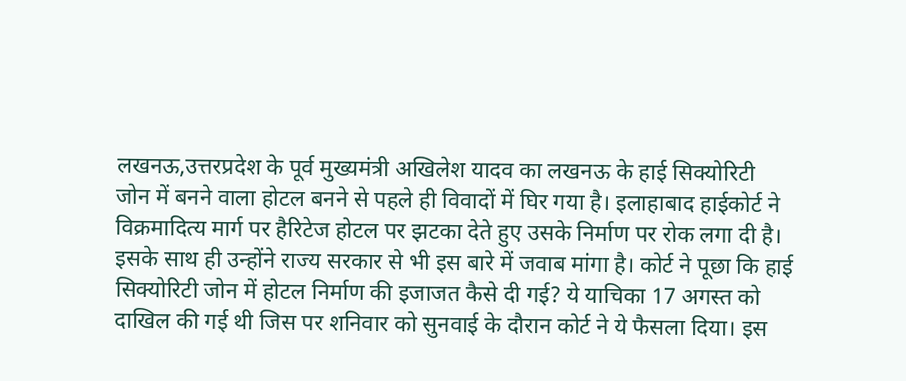लखनऊ,उत्तरप्रदेश के पूर्व मुख्यमंत्री अखिलेश यादव का लखनऊ के हाई सिक्योरिटी जोन में बनने वाला होटल बनने से पहले ही विवादों में घिर गया है। इलाहाबाद हाईकोर्ट ने विक्रमादित्य मार्ग पर हैरिटेज होटल पर झटका देते हुए उसके निर्माण पर रोक लगा दी है। इसके साथ ही उन्होंने राज्य सरकार से भी इस बारे में जवाब मांगा है। कोर्ट ने पूछा कि हाई सिक्योरिटी जोन में होटल निर्माण की इजाजत कैसे दी गई? ये याचिका 17 अगस्त को दाखिल की गई थी जिस पर शनिवार को सुनवाई के दौरान कोर्ट ने ये फैसला दिया। इस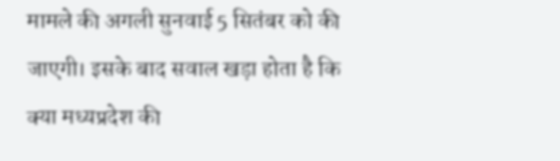मामले की अगली सुनवाई 5 सितंबर को की जाएगी। इसके बाद सवाल खड़ा होता है कि क्या मध्यप्रदेश की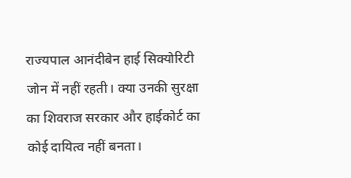राज्यपाल आनंदीबेन हाई सिक्योरिटी जोन में नहीं रहती। क्या उनकी सुरक्षा का शिवराज सरकार और हाईकोर्ट का कोई दायित्व नहीं बनता।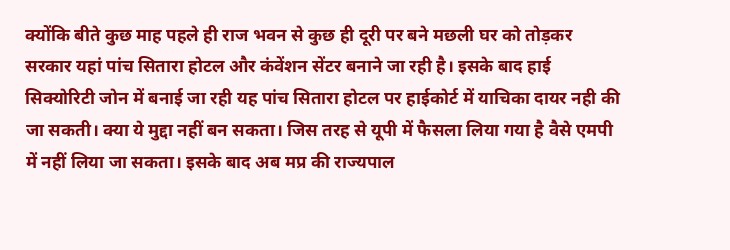क्योंकि बीते कुछ माह पहले ही राज भवन से कुछ ही दूरी पर बने मछली घर को तोड़कर सरकार यहां पांच सितारा होटल और कंवेंशन सेंटर बनाने जा रही है। इसके बाद हाई सिक्योरिटी जोन में बनाई जा रही यह पांच सितारा होटल पर हाईकोर्ट में याचिका दायर नही की जा सकती। क्या ये मुद्दा नहीं बन सकता। जिस तरह से यूपी में फैसला लिया गया है वैसे एमपी में नहीं लिया जा सकता। इसके बाद अब मप्र की राज्यपाल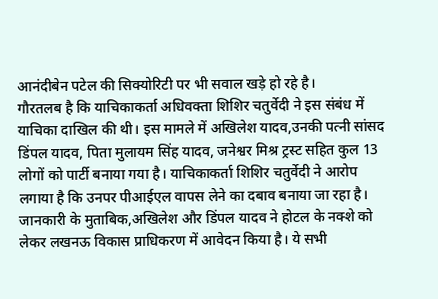आनंदीबेन पटेल की सिक्योरिटी पर भी सवाल खड़े हो रहे है।
गौरतलब है कि याचिकाकर्ता अधिवक्ता शिशिर चतुर्वेदी ने इस संबंध में याचिका दाखिल की थी। इस मामले में अखिलेश यादव,उनकी पत्नी सांसद डिंपल यादव, पिता मुलायम सिंह यादव, जनेश्वर मिश्र ट्रस्ट सहित कुल 13 लोगों को पार्टी बनाया गया है। याचिकाकर्ता शिशिर चतुर्वेदी ने आरोप लगाया है कि उनपर पीआईएल वापस लेने का दबाव बनाया जा रहा है। जानकारी के मुताबिक,अखिलेश और डिंपल यादव ने होटल के नक्शे को लेकर लखनऊ विकास प्राधिकरण में आवेदन किया है। ये सभी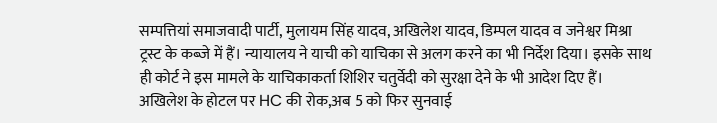सम्पत्तियां समाजवादी पार्टी, मुलायम सिंह यादव, अखिलेश यादव, डिम्पल यादव व जनेश्वर मिश्रा ट्रस्ट के कब्जे में हैं। न्यायालय ने याची को याचिका से अलग करने का भी निर्देश दिया। इसके साथ ही कोर्ट ने इस मामले के याचिकाकर्ता शिशिर चतुर्वेदी को सुरक्षा देने के भी आदेश दिए हैं।
अखिलेश के होटल पर HC की रोक,अब 5 को फिर सुनवाई